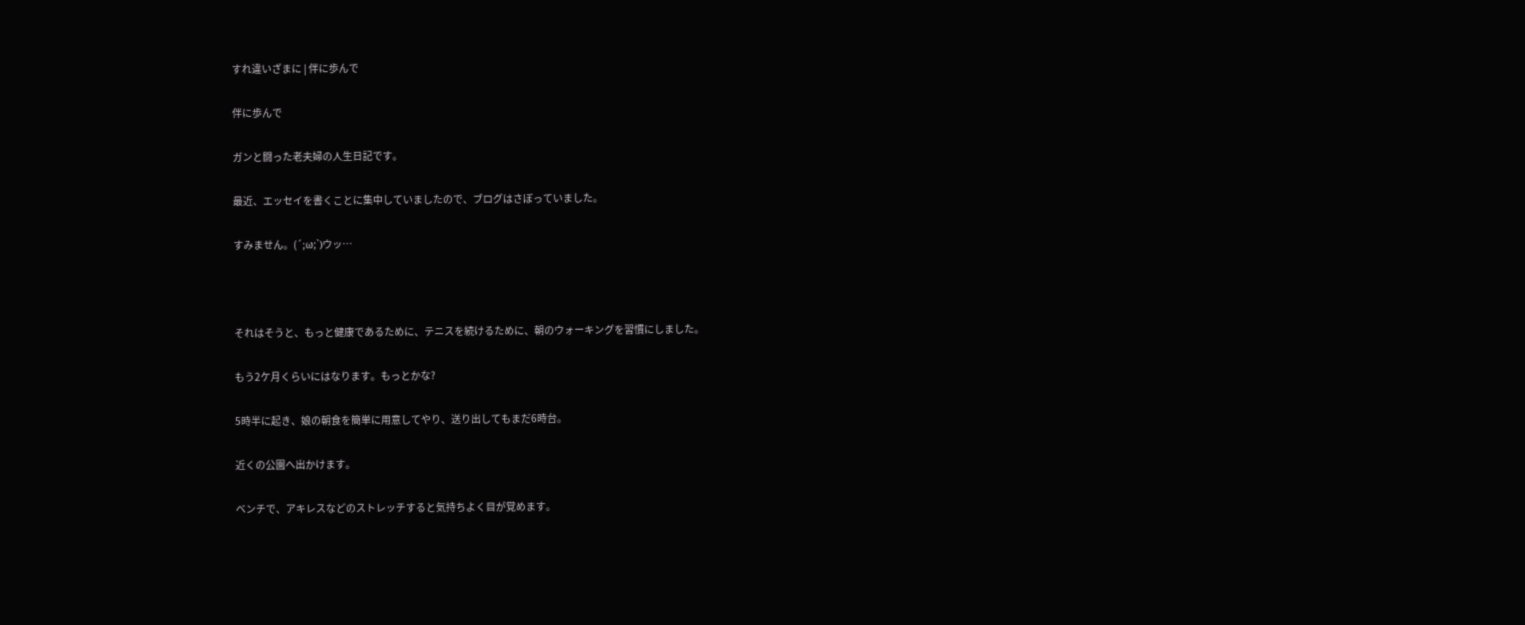すれ違いざまに | 伴に歩んで

伴に歩んで

ガンと闘った老夫婦の人生日記です。

最近、エッセイを書くことに集中していましたので、ブログはさぼっていました。

すみません。(´;ω;`)ウッ…



それはそうと、もっと健康であるために、テニスを続けるために、朝のウォーキングを習慣にしました。

もう2ケ月くらいにはなります。もっとかな?

5時半に起き、娘の朝食を簡単に用意してやり、送り出してもまだ6時台。

近くの公園へ出かけます。

ベンチで、アキレスなどのストレッチすると気持ちよく目が覚めます。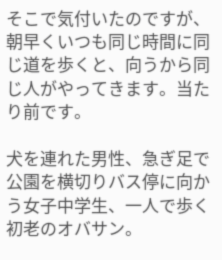そこで気付いたのですが、朝早くいつも同じ時間に同じ道を歩くと、向うから同じ人がやってきます。当たり前です。

犬を連れた男性、急ぎ足で公園を横切りバス停に向かう女子中学生、一人で歩く初老のオバサン。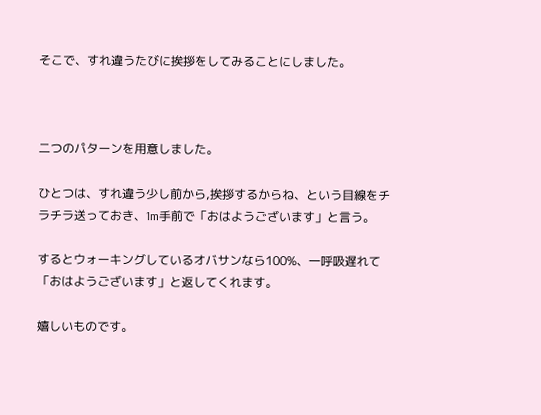そこで、すれ違うたびに挨拶をしてみることにしました。



二つのパターンを用意しました。

ひとつは、すれ違う少し前から,挨拶するからね、という目線をチラチラ送っておき、1m手前で「おはようございます」と言う。

するとウォーキングしているオバサンなら100%、一呼吸遅れて「おはようございます」と返してくれます。

嬉しいものです。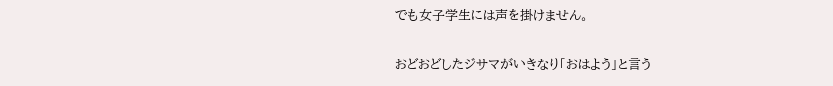でも女子学生には声を掛けません。

おどおどしたジサマがいきなり「おはよう」と言う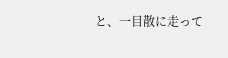と、一目散に走って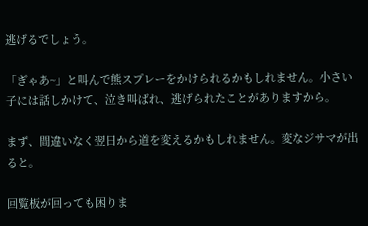逃げるでしょう。

「ぎゃあ~」と叫んで熊スプレーをかけられるかもしれません。小さい子には話しかけて、泣き叫ばれ、逃げられたことがありますから。

まず、間違いなく翌日から道を変えるかもしれません。変なジサマが出ると。

回覧板が回っても困りま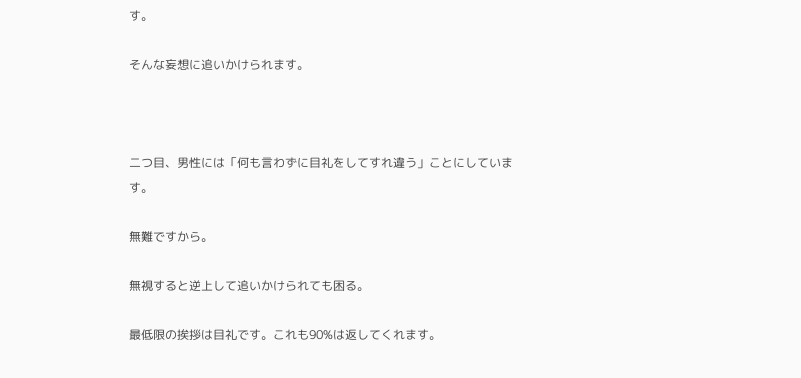す。

そんな妄想に追いかけられます。



二つ目、男性には「何も言わずに目礼をしてすれ違う」ことにしています。

無難ですから。

無視すると逆上して追いかけられても困る。

最低限の挨拶は目礼です。これも90%は返してくれます。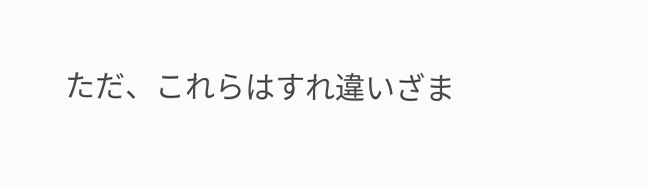ただ、これらはすれ違いざま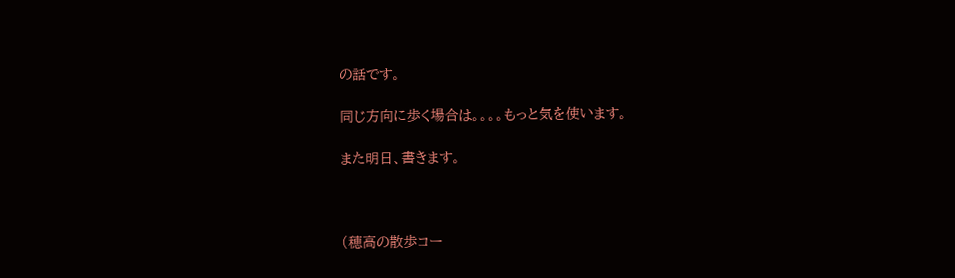の話です。

同じ方向に歩く場合は。。。。もっと気を使います。

また明日、書きます。



(穂高の散歩コー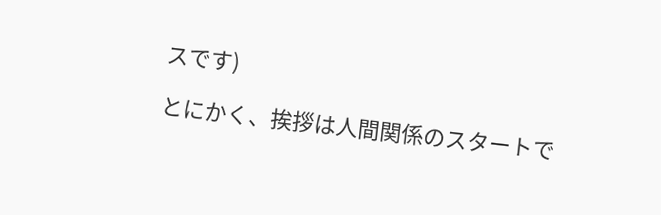スです)

とにかく、挨拶は人間関係のスタートで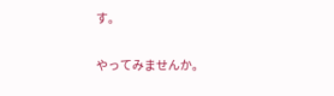す。

やってみませんか。